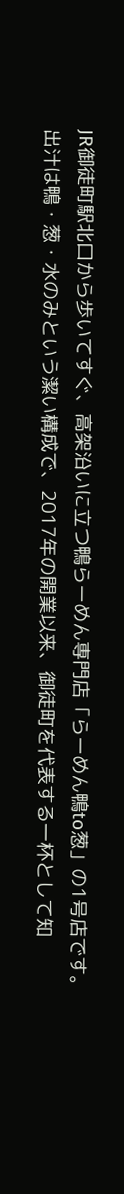JR御徒町駅北口から歩いてすぐ、高架沿いに立つ鴨らーめん専門店「らーめん鴨to葱」の1号店です。出汁は鴨・葱・水のみという潔い構成で、2017年の開業以来、御徒町を代表する一杯として知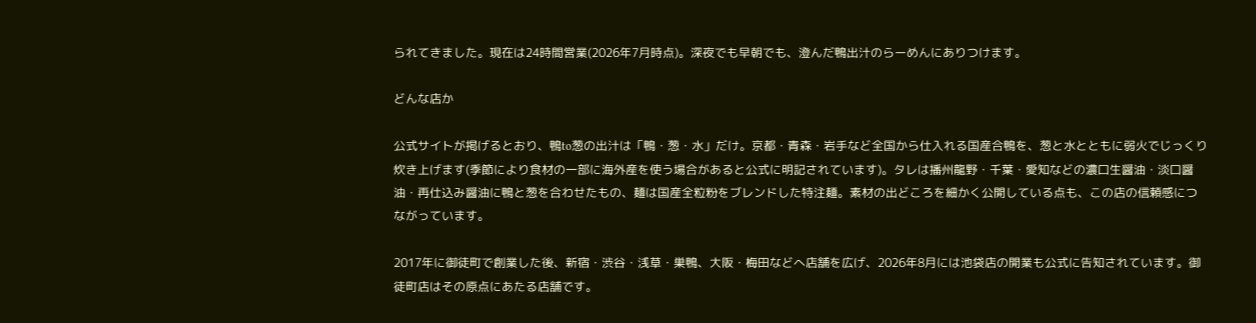られてきました。現在は24時間営業(2026年7月時点)。深夜でも早朝でも、澄んだ鴨出汁のらーめんにありつけます。

どんな店か

公式サイトが掲げるとおり、鴨to葱の出汁は「鴨・葱・水」だけ。京都・青森・岩手など全国から仕入れる国産合鴨を、葱と水とともに弱火でじっくり炊き上げます(季節により食材の一部に海外産を使う場合があると公式に明記されています)。タレは播州龍野・千葉・愛知などの濃口生醤油・淡口醤油・再仕込み醤油に鴨と葱を合わせたもの、麺は国産全粒粉をブレンドした特注麺。素材の出どころを細かく公開している点も、この店の信頼感につながっています。

2017年に御徒町で創業した後、新宿・渋谷・浅草・巣鴨、大阪・梅田などへ店舗を広げ、2026年8月には池袋店の開業も公式に告知されています。御徒町店はその原点にあたる店舗です。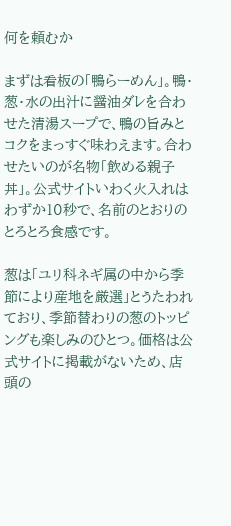何を頼むか

まずは看板の「鴨らーめん」。鴨・葱・水の出汁に醤油ダレを合わせた清湯スープで、鴨の旨みとコクをまっすぐ味わえます。合わせたいのが名物「飲める親子丼」。公式サイトいわく火入れはわずか10秒で、名前のとおりのとろとろ食感です。

葱は「ユリ科ネギ属の中から季節により産地を厳選」とうたわれており、季節替わりの葱のトッピングも楽しみのひとつ。価格は公式サイトに掲載がないため、店頭の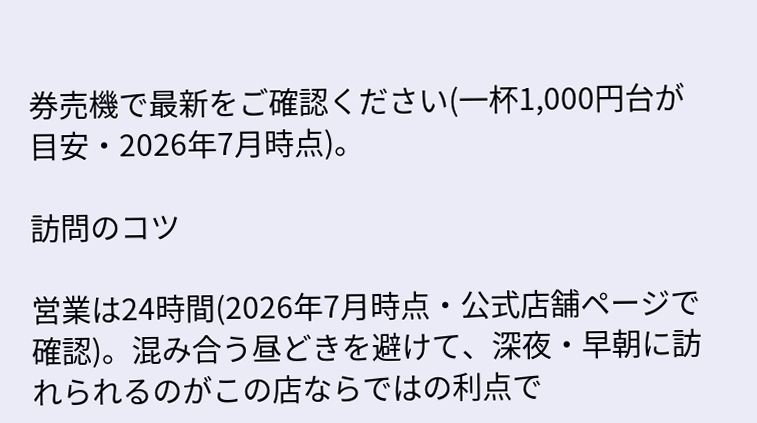券売機で最新をご確認ください(一杯1,000円台が目安・2026年7月時点)。

訪問のコツ

営業は24時間(2026年7月時点・公式店舗ページで確認)。混み合う昼どきを避けて、深夜・早朝に訪れられるのがこの店ならではの利点で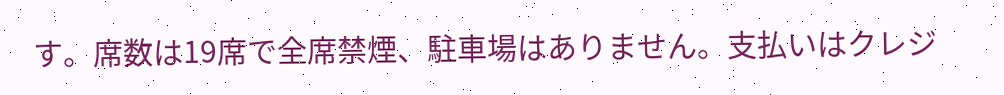す。席数は19席で全席禁煙、駐車場はありません。支払いはクレジ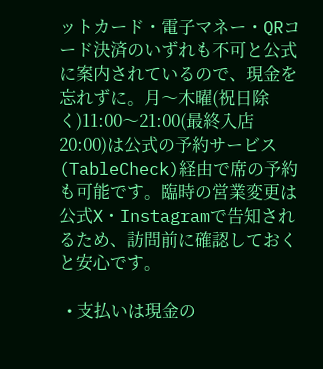ットカード・電子マネー・QRコード決済のいずれも不可と公式に案内されているので、現金を忘れずに。月〜木曜(祝日除く)11:00〜21:00(最終入店20:00)は公式の予約サービス(TableCheck)経由で席の予約も可能です。臨時の営業変更は公式X・Instagramで告知されるため、訪問前に確認しておくと安心です。

  • 支払いは現金の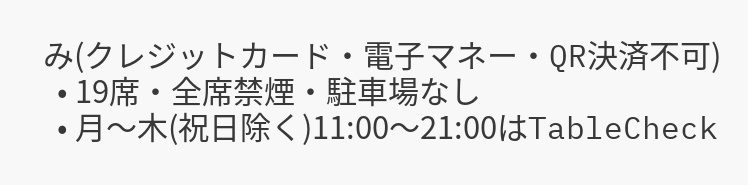み(クレジットカード・電子マネー・QR決済不可)
  • 19席・全席禁煙・駐車場なし
  • 月〜木(祝日除く)11:00〜21:00はTableCheck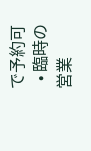で予約可
  • 臨時の営業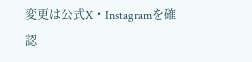変更は公式X・Instagramを確認